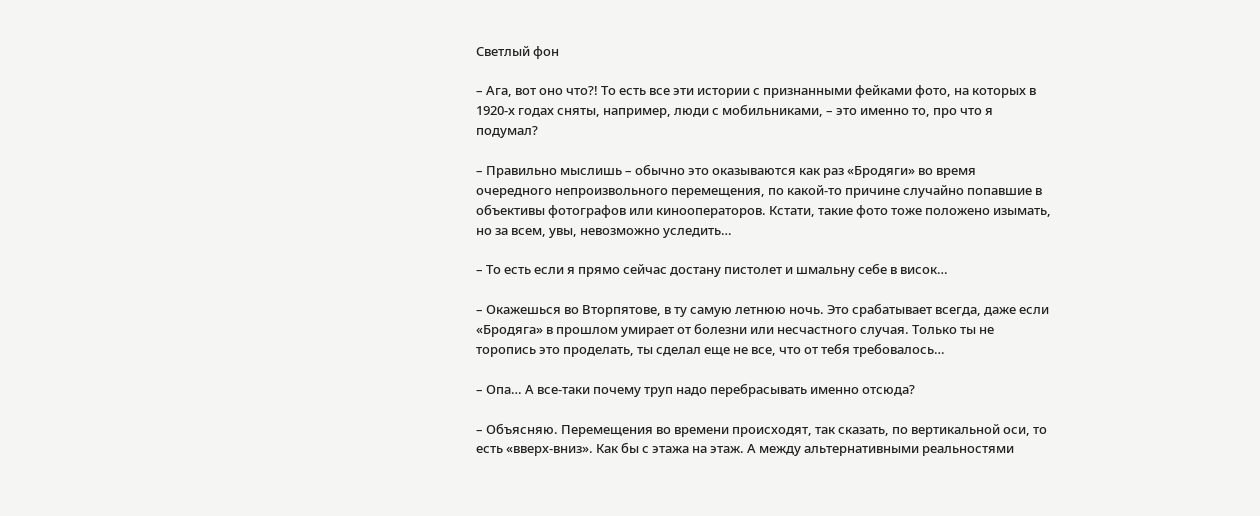Светлый фон

– Ага, вот оно что?! То есть все эти истории с признанными фейками фото, на которых в 1920-х годах сняты, например, люди с мобильниками, – это именно то, про что я подумал?

– Правильно мыслишь – обычно это оказываются как раз «Бродяги» во время очередного непроизвольного перемещения, по какой-то причине случайно попавшие в объективы фотографов или кинооператоров. Кстати, такие фото тоже положено изымать, но за всем, увы, невозможно уследить…

– То есть если я прямо сейчас достану пистолет и шмальну себе в висок…

– Окажешься во Вторпятове, в ту самую летнюю ночь. Это срабатывает всегда, даже если «Бродяга» в прошлом умирает от болезни или несчастного случая. Только ты не торопись это проделать, ты сделал еще не все, что от тебя требовалось…

– Опа… А все-таки почему труп надо перебрасывать именно отсюда?

– Объясняю. Перемещения во времени происходят, так сказать, по вертикальной оси, то есть «вверх-вниз». Как бы с этажа на этаж. А между альтернативными реальностями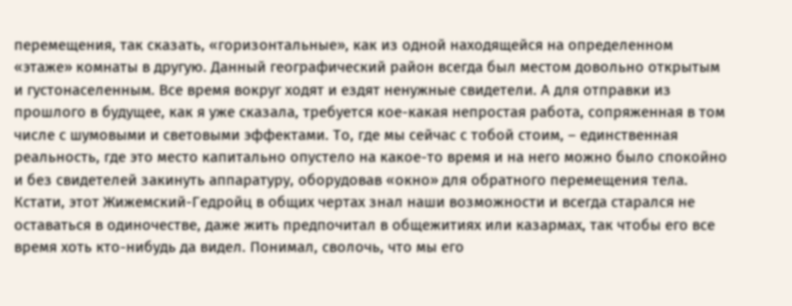перемещения, так сказать, «горизонтальные», как из одной находящейся на определенном «этаже» комнаты в другую. Данный географический район всегда был местом довольно открытым и густонаселенным. Все время вокруг ходят и ездят ненужные свидетели. А для отправки из прошлого в будущее, как я уже сказала, требуется кое-какая непростая работа, сопряженная в том числе с шумовыми и световыми эффектами. То, где мы сейчас с тобой стоим, – единственная реальность, где это место капитально опустело на какое-то время и на него можно было спокойно и без свидетелей закинуть аппаратуру, оборудовав «окно» для обратного перемещения тела. Кстати, этот Жижемский-Гедройц в общих чертах знал наши возможности и всегда старался не оставаться в одиночестве, даже жить предпочитал в общежитиях или казармах, так чтобы его все время хоть кто-нибудь да видел. Понимал, сволочь, что мы его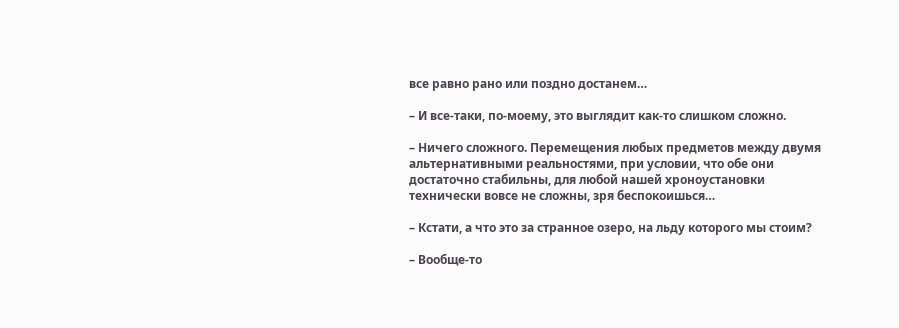все равно рано или поздно достанем…

– И все-таки, по-моему, это выглядит как-то слишком сложно.

– Ничего сложного. Перемещения любых предметов между двумя альтернативными реальностями, при условии, что обе они достаточно стабильны, для любой нашей хроноустановки технически вовсе не сложны, зря беспокоишься…

– Кстати, а что это за странное озеро, на льду которого мы стоим?

– Вообще-то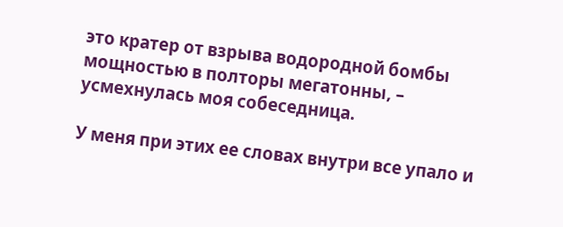это кратер от взрыва водородной бомбы мощностью в полторы мегатонны, – усмехнулась моя собеседница.

У меня при этих ее словах внутри все упало и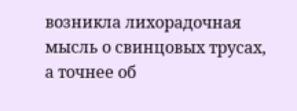возникла лихорадочная мысль о свинцовых трусах, а точнее об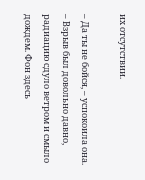их отсутствии.

– Да ты не бойся, – успокоила она. – Взрыв был довольно давно, радиацию сдуло ветром и смыло дождем. Фон здесь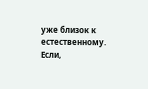уже близок к естественному. Если,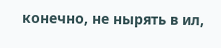конечно, не нырять в ил,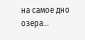на самое дно озера…